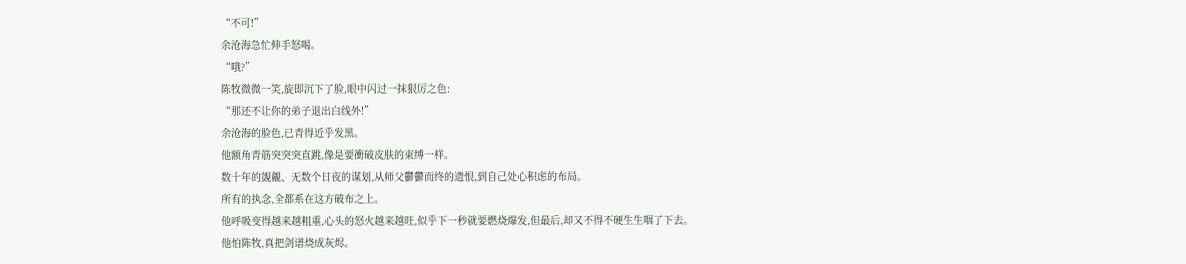“不可!”
余沧海急忙伸手怒喝。
“哦?”
陈牧微微一笑,旋即沉下了脸,眼中闪过一抹狠厉之色:
“那还不让你的弟子退出白线外!”
余沧海的脸色,已青得近乎发黑。
他额角青筋突突突直跳,像是要衝破皮肤的束缚一样。
数十年的覬覦、无数个日夜的谋划,从师父鬱鬱而终的遗恨,到自己处心积虑的布局。
所有的执念,全都系在这方破布之上。
他呼吸变得越来越粗重,心头的怒火越来越旺,似乎下一秒就要燃烧爆发,但最后,却又不得不硬生生咽了下去。
他怕陈牧,真把剑谱烧成灰烬。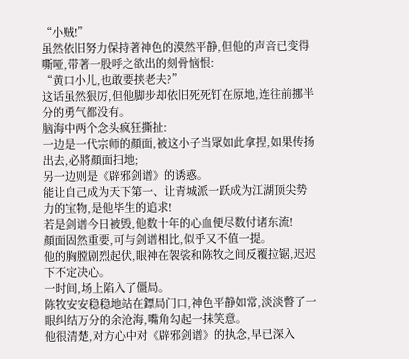“小贼!”
虽然依旧努力保持著神色的漠然平静,但他的声音已变得嘶哑,带著一股呼之欲出的刻骨恼恨:
“黄口小儿,也敢要挟老夫?”
这话虽然狠厉,但他脚步却依旧死死钉在原地,连往前挪半分的勇气都没有。
脑海中两个念头疯狂撕扯:
一边是一代宗师的顏面,被这小子当眾如此拿捏,如果传扬出去,必將顏面扫地;
另一边则是《辟邪剑谱》的诱惑。
能让自己成为天下第一、让青城派一跃成为江湖顶尖势力的宝物,是他毕生的追求!
若是剑谱今日被毁,他数十年的心血便尽数付诸东流!
顏面固然重要,可与剑谱相比,似乎又不值一提。
他的胸膛剧烈起伏,眼神在袈裟和陈牧之间反覆拉锯,迟迟下不定决心。
一时间,场上陷入了僵局。
陈牧安安稳稳地站在鏢局门口,神色平静如常,淡淡瞥了一眼纠结万分的余沧海,嘴角勾起一抹笑意。
他很清楚,对方心中对《辟邪剑谱》的执念,早已深入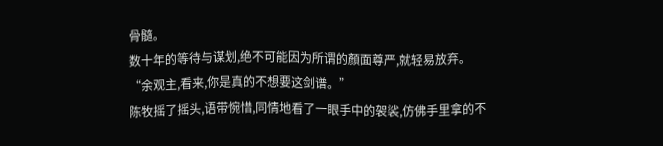骨髓。
数十年的等待与谋划,绝不可能因为所谓的顏面尊严,就轻易放弃。
“余观主,看来,你是真的不想要这剑谱。”
陈牧摇了摇头,语带惋惜,同情地看了一眼手中的袈裟,仿佛手里拿的不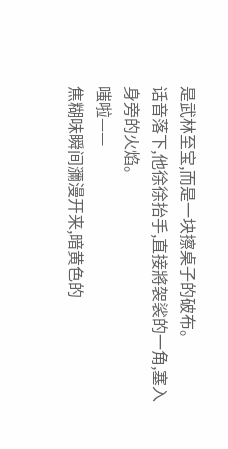是武林至宝,而是一块擦桌子的破布。
话音落下,他徐徐抬手,直接將袈裟的一角,塞入身旁的火焰。
嗤啦——
焦糊味瞬间瀰漫开来,暗黄色的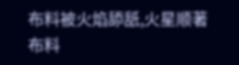布料被火焰舔舐,火星顺著布料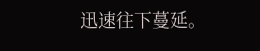迅速往下蔓延。